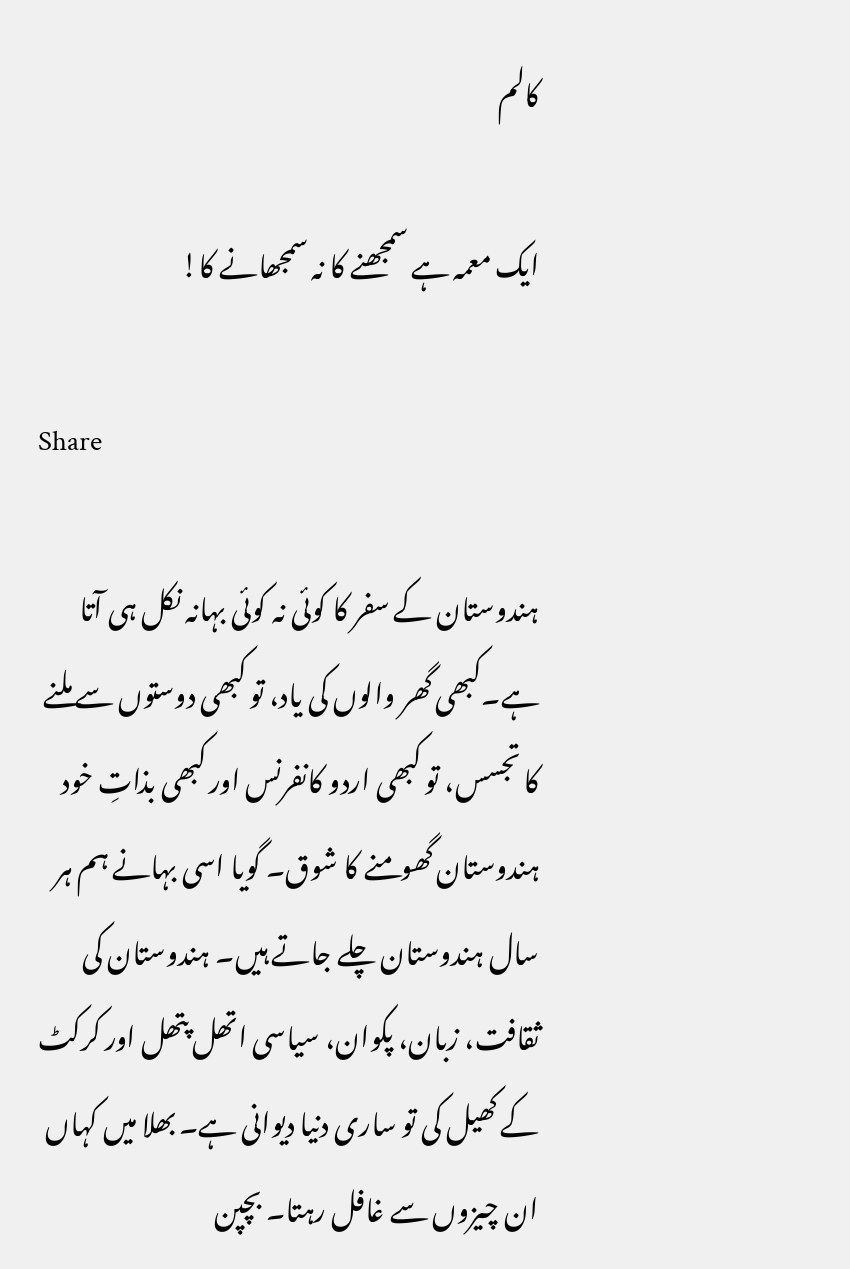کالم

ایک معمہ ہے سمجھنے کا نہ سمجھانے کا!

Share

ہندوستان کے سفر کا کوئی نہ کوئی بہانہ نکل ہی آتا ہے۔کبھی گھر والوں کی یاد، تو کبھی دوستوں سے ملنے کا تجسس، تو کبھی اردو کانفرنس اور کبھی بذاتِ خود ہندوستان گھومنے کا شوق۔ گویا اسی بہانے ہم ہر سال ہندوستان چلے جاتے ہیں۔ ہندوستان کی ثقافت، زبان، پکوان، سیاسی اتھل پتھل اور کرکٹ کے کھیل کی تو ساری دنیا دیوانی ہے۔ بھلا میں کہاں ان چیزوں سے غافل رہتا۔ بچپن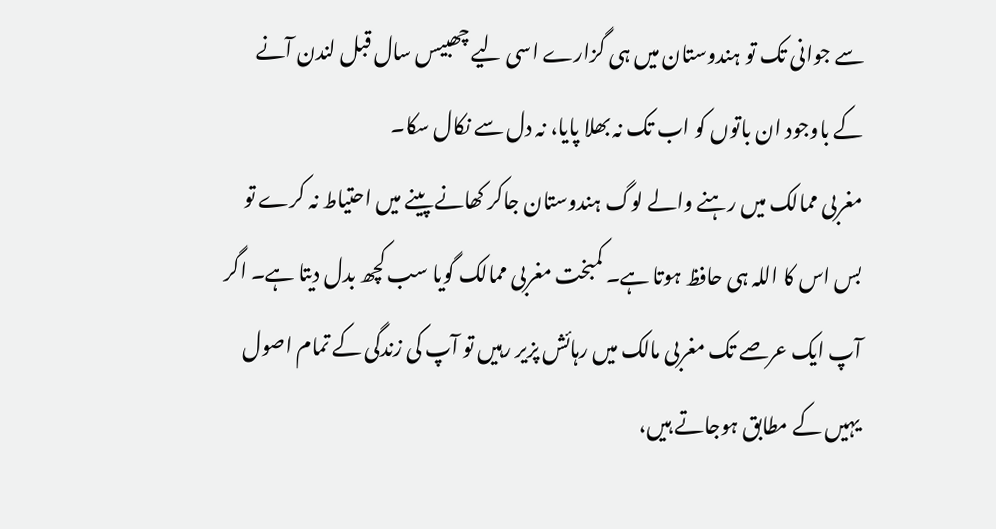سے جوانی تک تو ہندوستان میں ہی گزارے اسی لیے چھبیس سال قبل لندن آنے کے باوجود ان باتوں کو اب تک نہ بھلا پایا، نہ دل سے نکال سکا۔
مغربی ممالک میں رہنے والے لوگ ہندوستان جاکر کھانے پینے میں احتیاط نہ کرے تو بس اس کا اللہ ہی حافظ ہوتا ہے۔ کمبخت مغربی ممالک گویا سب کچھ بدل دیتا ہے۔ اگر آپ ایک عرصے تک مغربی مالک میں رہائش پزیر رہیں تو آپ کی زندگی کے تمام اصول یہیں کے مطابق ہوجاتے ہیں،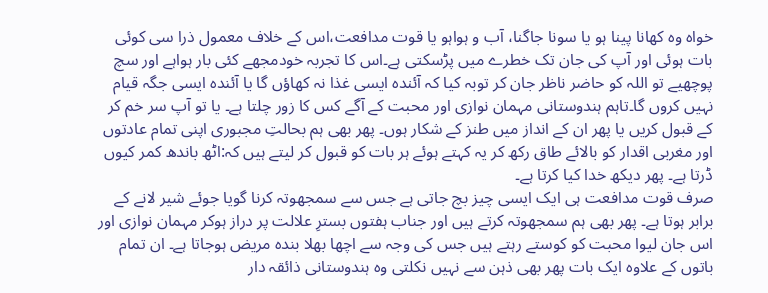خواہ وہ کھانا پینا ہو یا سونا جاگنا، آب و ہواہو یا قوت مدافعت،اس کے خلاف معمول ذرا سی کوئی بات ہوئی اور آپ کی جان تک خطرے میں پڑسکتی ہے۔اس کا تجربہ خودمجھے کئی بار ہواہے اور سچ پوچھیے تو اللہ کو حاضر ناظر جان کر توبہ کیا کہ آئندہ ایسی غذا نہ کھاؤں گا یا آئندہ ایسی جگہ قیام نہیں کروں گا۔تاہم ہندوستانی مہمان نوازی اور محبت کے آگے کس کا زور چلتا ہے۔ یا تو آپ سر خم کر کے قبول کریں یا پھر ان کے انداز میں طنز کے شکار ہوں۔ پھر بھی ہم بحالتِ مجبوری اپنی تمام عادتوں اور مغربی اقدار کو بالائے طاق رکھ کر یہ کہتے ہوئے ہر بات کو قبول کر لیتے ہیں کہ:اٹھ باندھ کمر کیوں ڈرتا ہے۔ پھر دیکھ خدا کیا کرتا ہے۔
صرف قوت مدافعت ہی ایک ایسی چیز بچ جاتی ہے جس سے سمجھوتہ کرنا گویا جوئے شیر لانے کے برابر ہوتا ہے۔ پھر بھی ہم سمجھوتہ کرتے ہیں اور جناب ہفتوں بسترِ علالت پر دراز ہوکر مہمان نوازی اور اس جان لیوا محبت کو کوستے رہتے ہیں جس کی وجہ سے اچھا بھلا بندہ مریض ہوجاتا ہے۔ ان تمام باتوں کے علاوہ ایک بات پھر بھی ذہن سے نہیں نکلتی وہ ہندوستانی ذائقہ دار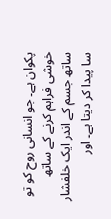پکوان ہے۔ جو انسانی روح کو تو خوشی فراہم کرنے کے ساتھ ساتھ جسم کے اندر ایک خلفشار سا پیدا کر دیتا ہے۔ اور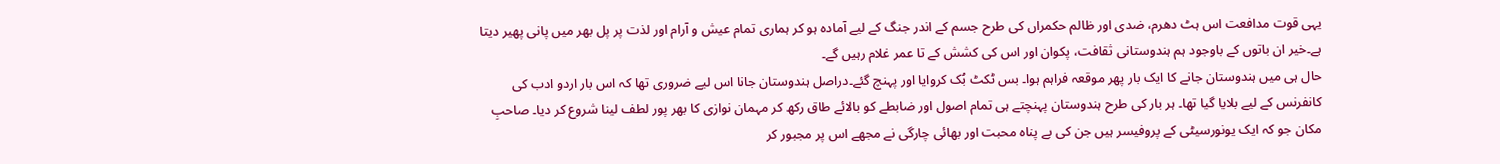یہی قوت مدافعت اس ہٹ دھرم، ضدی اور ظالم حکمراں کی طرح جسم کے اندر جنگ کے لیے آمادہ ہو کر ہماری تمام عیش و آرام اور لذت پر پل بھر میں پانی پھیر دیتا ہے۔خیر ان باتوں کے باوجود ہم ہندوستانی ثقافت، پکوان اور اس کی کشش کے تا عمر غلام رہیں گے۔
حال ہی میں ہندوستان جانے کا ایک بار پھر موقعہ فراہم ہوا۔ بس ٹکٹ بُک کروایا اور پہنچ گئے۔دراصل ہندوستان جانا اس لیے ضروری تھا کہ اس بار اردو ادب کی کانفرنس کے لیے بلایا گیا تھا۔ ہر بار کی طرح ہندوستان پہنچتے ہی تمام اصول اور ضابطے کو بالائے طاق رکھ کر مہمان نوازی کا بھر پور لطف لینا شروع کر دیا۔ صاحبِ مکان جو کہ ایک یونورسیٹی کے پروفیسر ہیں جن کی بے پناہ محبت اور بھائی چارگی نے مجھے اس پر مجبور کر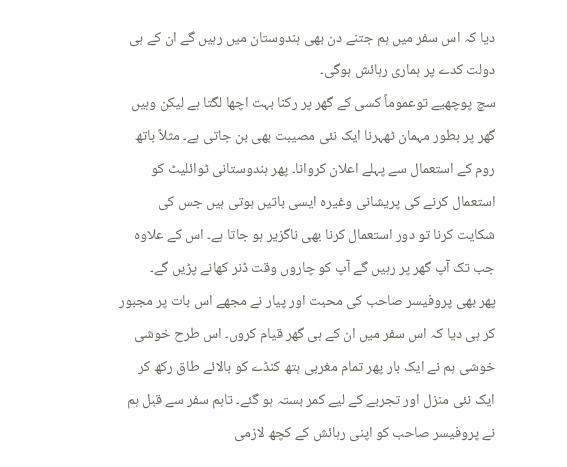دیا کہ اس سفر میں ہم جتنے دن بھی ہندوستان میں رہیں گے ان کے ہی دولت کدے پر ہماری رہائش ہوگی۔
سچ پوچھیے توعموماً کسی کے گھر پر رکنا بہت اچھا لگتا ہے لیکن وہیں گھر پر بطور مہمان ٹھہرنا ایک نئی مصیبت بھی بن جاتی ہے۔ مثلاً باتھ روم کے استعمال سے پہلے اعلان کروانا۔ پھر ہندوستانی ٹوائلیٹ کو استعمال کرنے کی پریشانی وغیرہ ایسی باتیں ہوتی ہیں جس کی شکایت کرنا تو دور استعمال کرنا بھی ناگزیر ہو جاتا ہے۔ اس کے علاوہ جب تک آپ گھر پر رہیں گے آپ کو چاروں وقت ڈنر کھانے پڑیں گے۔
پھر بھی پروفیسر صاحب کی محبت اور پیار نے مجھے اس بات پر مجبور کر ہی دیا کہ اس سفر میں ان کے ہی گھر قیام کروں۔ اس طرح خوشی خوشی ہم نے ایک بار پھر تمام مغربی ہتھ کنڈے کو بالائے طاق رکھ کر ایک نئی منزل اور تجربے کے لیے کمر بستہ ہو گئے۔ تاہم سفر سے قبل ہم نے پروفیسر صاحب کو اپنی رہائش کے کچھ لازمی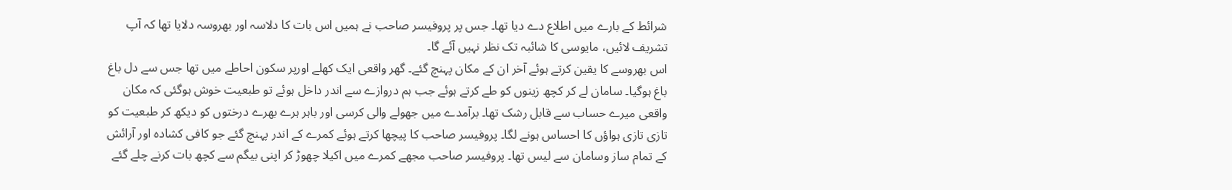شرائط کے بارے میں اطلاع دے دیا تھا۔ جس پر پروفیسر صاحب نے ہمیں اس بات کا دلاسہ اور بھروسہ دلایا تھا کہ آپ تشریف لائیں، مایوسی کا شائبہ تک نظر نہیں آئے گا۔
اس بھروسے کا یقین کرتے ہوئے آخر ان کے مکان پہنچ گئے۔ گھر واقعی ایک کھلے اورپر سکون احاطے میں تھا جس سے دل باغ باغ ہوگیا۔ سامان لے کر کچھ زینوں کو طے کرتے ہوئے جب ہم دروازے سے اندر داخل ہوئے تو طبعیت خوش ہوگئی کہ مکان واقعی میرے حساب سے قابل رشک تھا۔ برآمدے میں جھولے والی کرسی اور باہر ہرے بھرے درختوں کو دیکھ کر طبعیت کو تازی تازی ہواؤں کا احساس ہونے لگا۔ پروفیسر صاحب کا پیچھا کرتے ہوئے کمرے کے اندر پہنچ گئے جو کافی کشادہ اور آرائش کے تمام ساز وسامان سے لیس تھا۔ پروفیسر صاحب مجھے کمرے میں اکیلا چھوڑ کر اپنی بیگم سے کچھ بات کرنے چلے گئے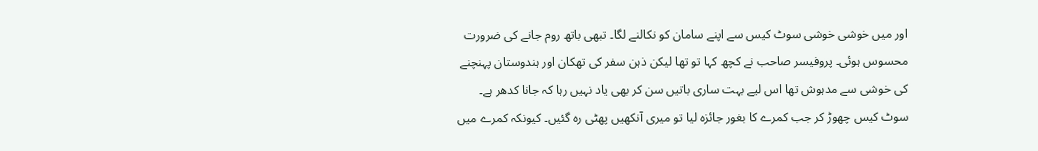اور میں خوشی خوشی سوٹ کیس سے اپنے سامان کو نکالنے لگا۔ تبھی باتھ روم جانے کی ضرورت محسوس ہوئی۔ پروفیسر صاحب نے کچھ کہا تو تھا لیکن ذہن سفر کی تھکان اور ہندوستان پہنچنے کی خوشی سے مدہوش تھا اس لیے بہت ساری باتیں سن کر بھی یاد نہیں رہا کہ جانا کدھر ہے۔
سوٹ کیس چھوڑ کر جب کمرے کا بغور جائزہ لیا تو میری آنکھیں پھٹی رہ گئیں۔ کیونکہ کمرے میں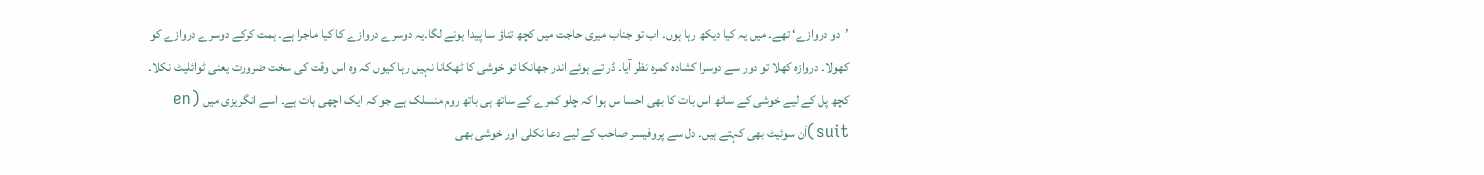’دو دروازے‘ تھے۔ میں یہ کیا دیکھ رہا ہوں۔ اب تو جناب میری حاجت میں کچھ تناؤ سا پیدا ہونے لگا۔یہ دوسرے دروازے کا کیا ماجرا ہے۔ ہمت کرکے دوسرے دروازے کو کھولا۔ دروازہ کھلا تو دور سے دوسرا کشادہ کمرہ نظر آیا۔ ڈر تے ہوئے اندر جھانکا تو خوشی کا ٹھکانا نہیں رہا کیوں کہ وہ اس وقت کی سخت ضرورت یعنی ٹوائلیٹ نکلا۔ کچھ پل کے لیے خوشی کے ساتھ اس بات کا بھی احسا س ہوا کہ چلو کمرے کے ساتھ ہی باتھ روم منسلک ہے جو کہ ایک اچھی بات ہے۔ اسے انگریزی میں (en suit)اَن سوئیٹ بھی کہتے ہیں۔ دل سے پروفیسر صاحب کے لیے دعا نکلی اور خوشی بھی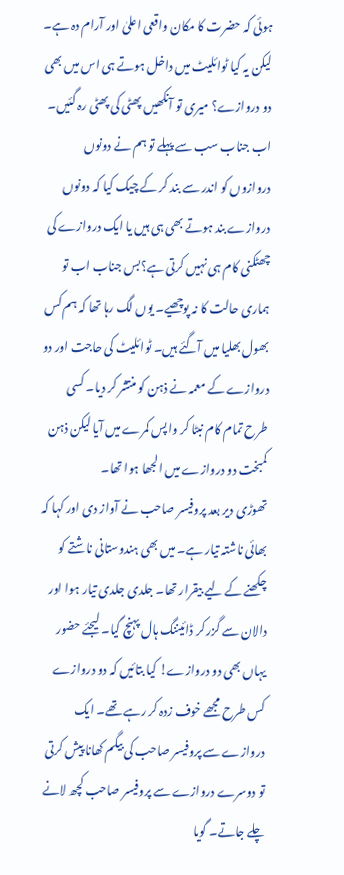ہوئی کہ حضرت کا مکان واقعی اعلیٰ اور آرام دہ ہے۔ لیکن یہ کیا ٹوائلیٹ میں داخل ہوتے ہی اس میں بھی دو دروازے؟ میری تو آنکھیں پھٹی کی پھٹی رہ گئیں۔ اب جناب سب سے پہلے تو ہم نے دونوں دروازوں کو اندر سے بند کر کے چیک کیا کہ دونوں دروازے بند ہوتے بھی ہی ہیں یا ایک دروازے کی چھٹکنی کام ہی نہیں کرتی ہے؟بس جناب اب تو ہماری حالت کا نہ پوچھیے۔ یوں لگ رہا تھا کہ ہم کس بھول بھلیا میں آگئے ہیں۔ ٹوائلیٹ کی حاجت اور دو دروازے کے معمہ نے ذہن کو منتشر کر دیا۔ کسی طرح تمام کام نبٹا کر واپس کمرے میں آیا لیکن ذہن کمبخت دو دروازے میں الجھا ہوا تھا۔
تھوڑی دیر بعد پروفیسر صاحب نے آواز دی اور کہا کہ بھائی ناشتہ تیار ہے۔ میں بھی ہندوستانی ناشتے کو چکھنے کے لیے بیقرار تھا۔ جلدی جلدی تیار ہوا اور دالان سے گزر کر ڈائیننگ ہال پہنچ گیا۔ لیجئے حضور یہاں بھی دو دروازے! کیا بتائیں کہ دو دروازے کس طرح مجھے خوف زدہ کر رہے تھے۔ ایک دروازے سے پروفیسر صاحب کی بیگم کھانا پیش کرتی تو دوسرے دروازے سے پروفیسر صاحب کچھ لانے چلے جاتے۔ گویا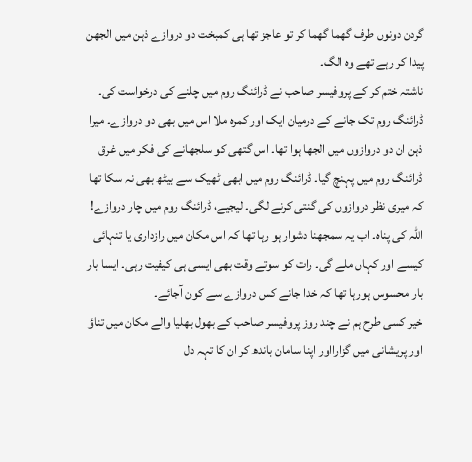گردن دونوں طرف گھما گھما کر تو عاجز تھا ہی کمبخت دو دروازے ذہن میں الجھن پیدا کر رہے تھے وہ الگ۔
ناشتہ ختم کر کے پروفیسر صاحب نے ڈرائنگ روم میں چلنے کی درخواست کی۔ ڈرائنگ روم تک جانے کے درمیان ایک اور کمرہ ملا اس میں بھی دو دروازے۔ میرا ذہن ان دو دروازوں میں الجھا ہوا تھا۔ اس گتھی کو سلجھانے کی فکر میں غرق ڈرائنگ روم میں پہنچ گیا۔ ڈرائنگ روم میں ابھی ٹھیک سے بیٹھ بھی نہ سکا تھا کہ میری نظر دروازوں کی گنتی کرنے لگی۔ لیجیے، ڈرائنگ روم میں چار دروازے! اللہ کی پناہ۔ اب یہ سمجھنا دشوار ہو رہا تھا کہ اس مکان میں رازداری یا تنہائی کیسے اور کہاں ملے گی۔ رات کو سوتے وقت بھی ایسی ہی کیفیت رہی۔ ایسا بار بار محسوس ہورہا تھا کہ خدا جانے کس دروازے سے کون آجائے۔
خیر کسی طرح ہم نے چند روز پروفیسر صاحب کے بھول بھلیا والے مکان میں تناؤ اور پریشانی میں گزارااور اپنا سامان باندھ کر ان کا تہہ دل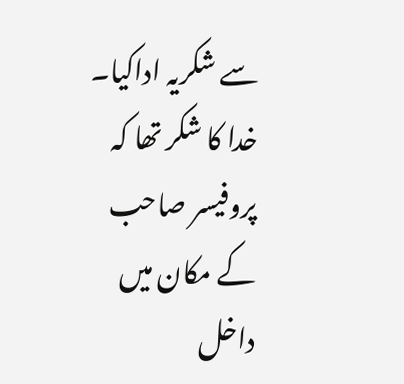سے شکریہ اداکیا۔ خدا کا شکر تھا کہ پروفیسر صاحب کے مکان میں داخل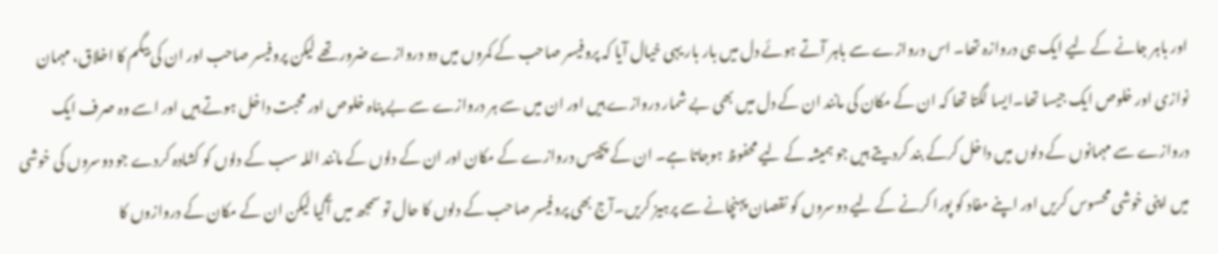اور باہر جانے کے لیے ایک ہی دروازہ تھا۔ اس دروازے سے باہر آتے ہوئے دل میں بار بار یہی خیال آیا کہ پروفیسر صاحب کے کمروں میں دو دروازے ضرور تھے لیکن پروفیسر صاحب اور ان کی بیگم کا اخلاق، مہمان نوازی اور خلوص ایک جیسا تھا۔ایسا لگتا تھا کہ ان کے مکان کی مانند ان کے دل میں بھی بے شمار دروازے ہیں اور ان میں سے ہر دروازے سے بے پناہ خلوص اور محبت داخل ہوتے ہیں اور اسے وہ صرف ایک دروازے سے مہمانوں کے دلوں میں داخل کرکے بند کردیتے ہیں جو ہمیشہ کے لیے محفوظ ہوجاتا ہے۔ ان کے پچیس دروازے کے مکان اور ان کے دلوں کے مانند اللہ سب کے دلوں کو کشادہ کردے جو دوسروں کی خوشی میں اپنی خوشی محسوس کریں اور اپنے مفاد کو پورا کرنے کے لیے دوسروں کو نقصان پہنچانے سے پرہیز کریں۔آج بھی پروفیسر صاحب کے دلوں کا حال تو سمجھ میں آگیا لیکن ان کے مکان کے دروازوں کا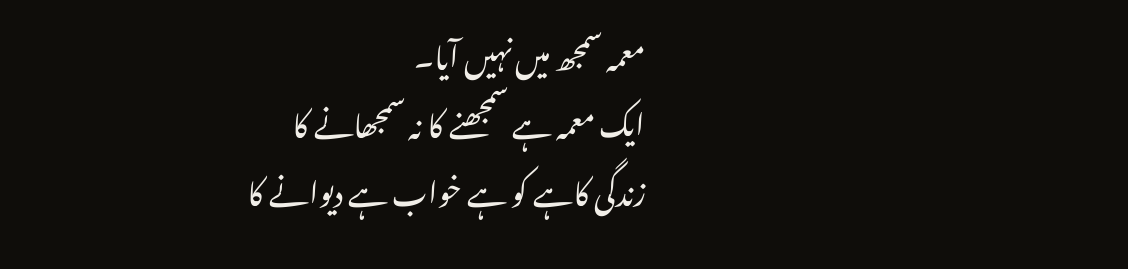معمہ سمجھ میں نہیں آیا۔
ایک معمہ ہے سمجھنے کا نہ سمجھانے کا
زندگی کاہے کو ہے خواب ہے دیوانے کا